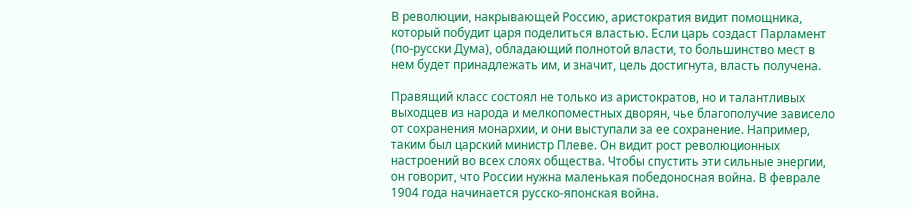В революции, накрывающей Россию, аристократия видит помощника, который побудит царя поделиться властью. Если царь создаст Парламент (по-русски Дума), обладающий полнотой власти, то большинство мест в нем будет принадлежать им, и значит, цель достигнута, власть получена.

Правящий класс состоял не только из аристократов, но и талантливых выходцев из народа и мелкопоместных дворян, чье благополучие зависело от сохранения монархии, и они выступали за ее сохранение. Например, таким был царский министр Плеве. Он видит рост революционных настроений во всех слоях общества. Чтобы спустить эти сильные энергии, он говорит, что России нужна маленькая победоносная война. В феврале 1904 года начинается русско-японская война.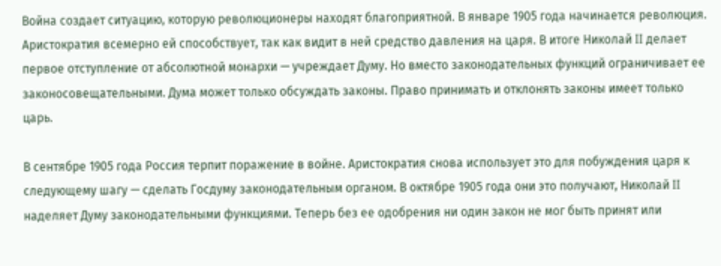Война создает ситуацию, которую революционеры находят благоприятной. В январе 1905 года начинается революция. Аристократия всемерно ей способствует, так как видит в ней средство давления на царя. В итоге Николай II делает первое отступление от абсолютной монархи — учреждает Думу. Но вместо законодательных функций ограничивает ее законосовещательными. Дума может только обсуждать законы. Право принимать и отклонять законы имеет только царь.

В сентябре 1905 года Россия терпит поражение в войне. Аристократия снова использует это для побуждения царя к следующему шагу — сделать Госдуму законодательным органом. В октябре 1905 года они это получают, Николай II наделяет Думу законодательными функциями. Теперь без ее одобрения ни один закон не мог быть принят или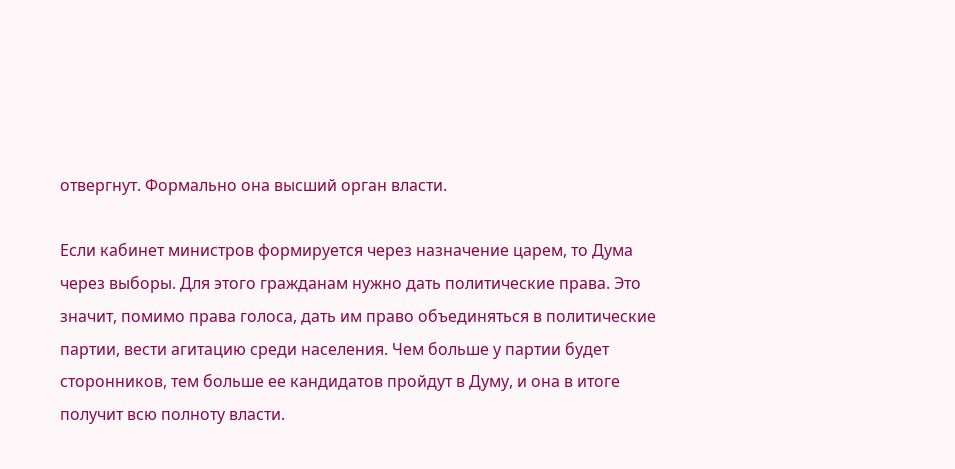отвергнут. Формально она высший орган власти.

Если кабинет министров формируется через назначение царем, то Дума через выборы. Для этого гражданам нужно дать политические права. Это значит, помимо права голоса, дать им право объединяться в политические партии, вести агитацию среди населения. Чем больше у партии будет сторонников, тем больше ее кандидатов пройдут в Думу, и она в итоге получит всю полноту власти.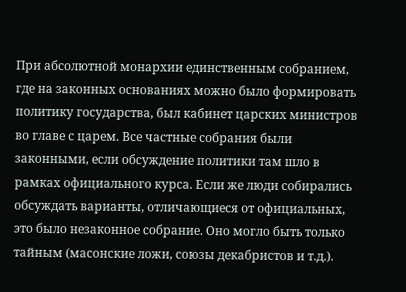При абсолютной монархии единственным собранием, где на законных основаниях можно было формировать политику государства, был кабинет царских министров во главе с царем. Все частные собрания были законными, если обсуждение политики там шло в рамках официального курса. Если же люди собирались обсуждать варианты, отличающиеся от официальных, это было незаконное собрание. Оно могло быть только тайным (масонские ложи, союзы декабристов и т.д.).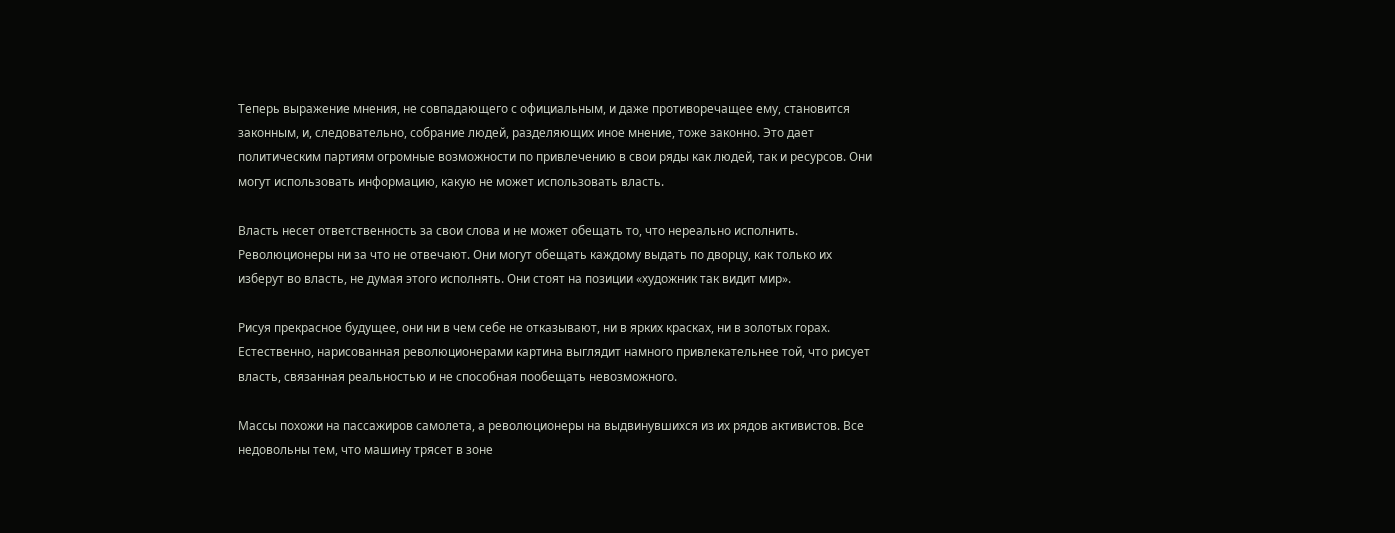Теперь выражение мнения, не совпадающего с официальным, и даже противоречащее ему, становится законным, и, следовательно, собрание людей, разделяющих иное мнение, тоже законно. Это дает политическим партиям огромные возможности по привлечению в свои ряды как людей, так и ресурсов. Они могут использовать информацию, какую не может использовать власть.

Власть несет ответственность за свои слова и не может обещать то, что нереально исполнить. Революционеры ни за что не отвечают. Они могут обещать каждому выдать по дворцу, как только их изберут во власть, не думая этого исполнять. Они стоят на позиции «художник так видит мир».

Рисуя прекрасное будущее, они ни в чем себе не отказывают, ни в ярких красках, ни в золотых горах. Естественно, нарисованная революционерами картина выглядит намного привлекательнее той, что рисует власть, связанная реальностью и не способная пообещать невозможного.

Массы похожи на пассажиров самолета, а революционеры на выдвинувшихся из их рядов активистов. Все недовольны тем, что машину трясет в зоне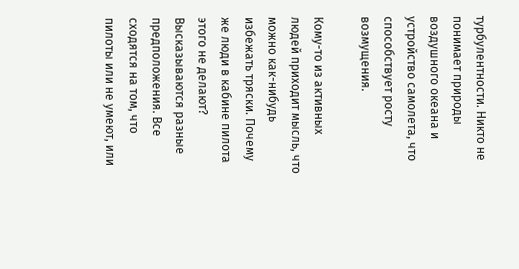турбулентности. Никто не понимает природы воздушного океана и устройство самолета, что способствует росту возмущения.

Кому-то из активных людей приходит мысль, что можно как-нибудь избежать тряски. Почему же люди в кабине пилота этого не делают? Высказываются разные предположения. Все сходятся на том, что пилоты или не умеют, или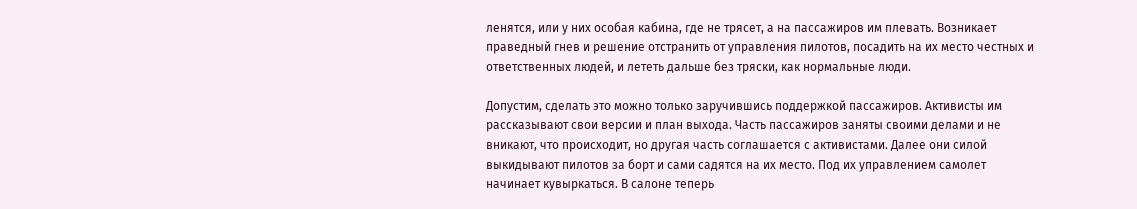ленятся, или у них особая кабина, где не трясет, а на пассажиров им плевать. Возникает праведный гнев и решение отстранить от управления пилотов, посадить на их место честных и ответственных людей, и лететь дальше без тряски, как нормальные люди.

Допустим, сделать это можно только заручившись поддержкой пассажиров. Активисты им рассказывают свои версии и план выхода. Часть пассажиров заняты своими делами и не вникают, что происходит, но другая часть соглашается с активистами. Далее они силой выкидывают пилотов за борт и сами садятся на их место. Под их управлением самолет начинает кувыркаться. В салоне теперь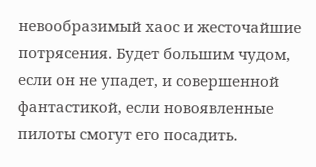невообразимый хаос и жесточайшие потрясения. Будет большим чудом, если он не упадет, и совершенной фантастикой, если новоявленные пилоты смогут его посадить.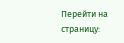Перейти на страницу: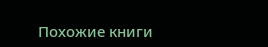Похожие книги